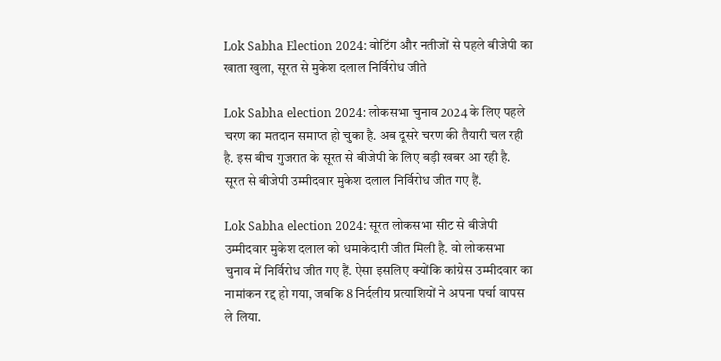Lok Sabha Election 2024: वोटिंग और नतीजों से पहले बीजेपी का खाता खुला, सूरत से मुकेश दलाल निर्विरोध जीते

Lok Sabha election 2024: लोकसभा चुनाव 2024 के लिए पहले चरण का मतदान समाप्त हो चुका है. अब दूसरे चरण की तैयारी चल रही है. इस बीच गुजरात के सूरत से बीजेपी के लिए बड़ी खबर आ रही है. सूरत से बीजेपी उम्मीदवार मुकेश दलाल निर्विरोध जीत गए हैं.

Lok Sabha election 2024: सूरत लोकसभा सीट से बीजेपी उम्मीदवार मुकेश दलाल को धमाकेदारी जीत मिली है. वो लोकसभा चुनाव में निर्विरोध जीत गए हैं. ऐसा इसलिए क्योंकि कांग्रेस उम्मीदवार का नामांकन रद्द हो गया, जबकि 8 निर्दलीय प्रत्याशियों ने अपना पर्चा वापस ले लिया.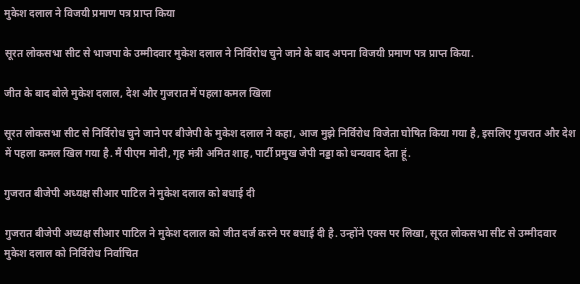मुकेश दलाल ने विजयी प्रमाण पत्र प्राप्त किया

सूरत लोकसभा सीट से भाजपा के उम्मीदवार मुकेश दलाल ने निर्विरोध चुने जाने के बाद अपना विजयी प्रमाण पत्र प्राप्त किया.

जीत के बाद बोले मुकेश दलाल, देश और गुजरात में पहला कमल खिला

सूरत लोकसभा सीट से निर्विरोध चुने जाने पर बीजेपी के मुकेश दलाल ने कहा, आज मुझे निर्विरोध विजेता घोषित किया गया है, इसलिए गुजरात और देश में पहला कमल खिल गया है. मैं पीएम मोदी, गृह मंत्री अमित शाह, पार्टी प्रमुख जेपी नड्डा को धन्यवाद देता हूं.

गुजरात बीजेपी अध्यक्ष सीआर पाटिल ने मुकेश दलाल को बधाई दी

गुजरात बीजेपी अध्यक्ष सीआर पाटिल ने मुकेश दलाल को जीत दर्ज करने पर बधाई दी है. उन्होंने एक्स पर लिखा, सूरत लोकसभा सीट से उम्मीदवार मुकेश दलाल को निर्विरोध निर्वाचित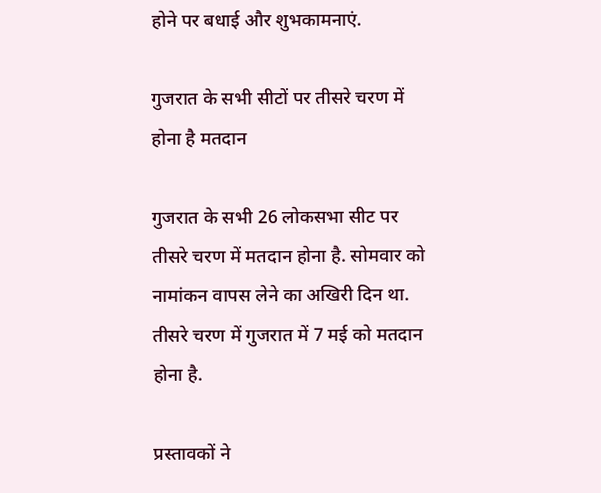होने पर बधाई और शुभकामनाएं.

गुजरात के सभी सीटों पर तीसरे चरण में होना है मतदान

गुजरात के सभी 26 लोकसभा सीट पर तीसरे चरण में मतदान होना है. सोमवार को नामांकन वापस लेने का अखिरी दिन था. तीसरे चरण में गुजरात में 7 मई को मतदान होना है.

प्रस्तावकों ने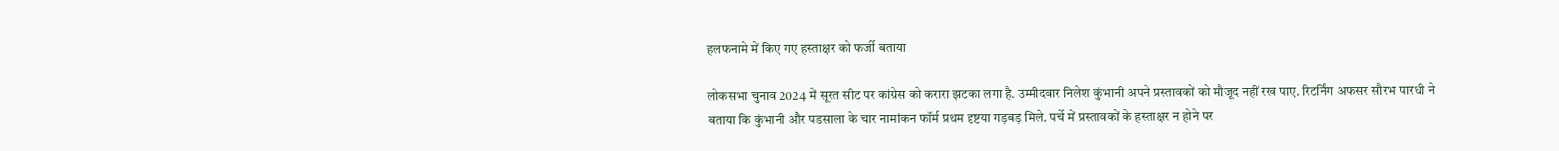हलफनामे में किए गए हस्ताक्षर को फर्जी बताया

लोकसभा चुनाव 2024 में सूरत सीट पर कांग्रेस को करारा झटका लगा है. उम्मीदवार निलेश कुंभानी अपने प्रस्तावकों को मौजूद नहीं रख पाए. रिटर्निंग अफसर सौरभ पारधी ने बताया कि कुंभानी और पडसाला के चार नामांकन फॉर्म प्रथम दृष्टया गड़बड़ मिले. पर्चे में प्रस्तावकों के हस्ताक्षर न होने पर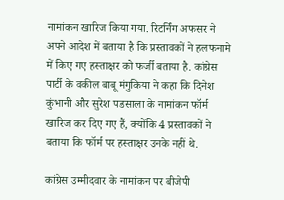नामांकन खारिज किया गया. रिटर्निंग अफसर ने अपने आदेश में बताया है कि प्रस्तावकों ने हलफनामे में किए गए हस्ताक्षर को फर्जी बताया है. कांग्रेस पार्टी के वकील बाबू मंगुकिया ने कहा कि दिनेश कुंभानी और सुरेश पडसाला के नामांकन फॉर्म खारिज कर दिए गए हैं, क्योंकि 4 प्रस्तावकों ने बताया कि फॉर्म पर हस्ताक्षर उनके नहीं थे.

कांग्रेस उम्मीदवार के नामांकन पर बीजेपी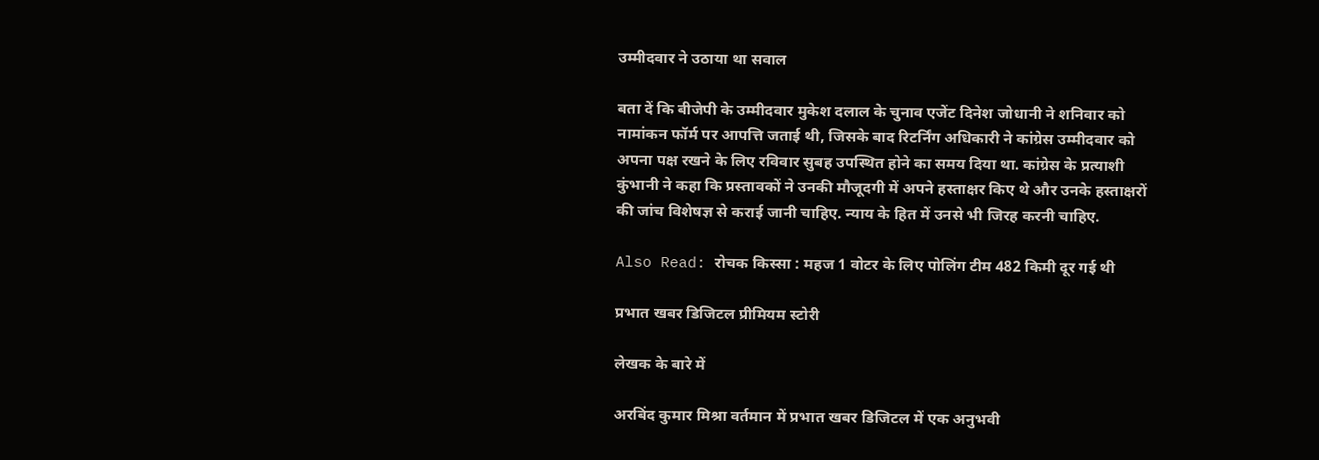उम्मीदवार ने उठाया था सवाल

बता दें कि बीजेपी के उम्मीदवार मुकेश दलाल के चुनाव एजेंट दिनेश जोधानी ने शनिवार को नामांकन फॉर्म पर आपत्ति जताई थी, जिसके बाद रिटर्निंग अधिकारी ने कांग्रेस उम्मीदवार को अपना पक्ष रखने के लिए रविवार सुबह उपस्थित होने का समय दिया था. कांग्रेस के प्रत्याशी कुंभानी ने कहा कि प्रस्तावकों ने उनकी मौजूदगी में अपने हस्ताक्षर किए थे और उनके हस्ताक्षरों की जांच विशेषज्ञ से कराई जानी चाहिए. न्याय के हित में उनसे भी जिरह करनी चाहिए.

Also Read: रोचक किस्सा : महज 1 वोटर के लिए पोलिंग टीम 482 किमी दूर गई थी

प्रभात खबर डिजिटल प्रीमियम स्टोरी

लेखक के बारे में

अरबिंद कुमार मिश्रा वर्तमान में प्रभात खबर डिजिटल में एक अनुभवी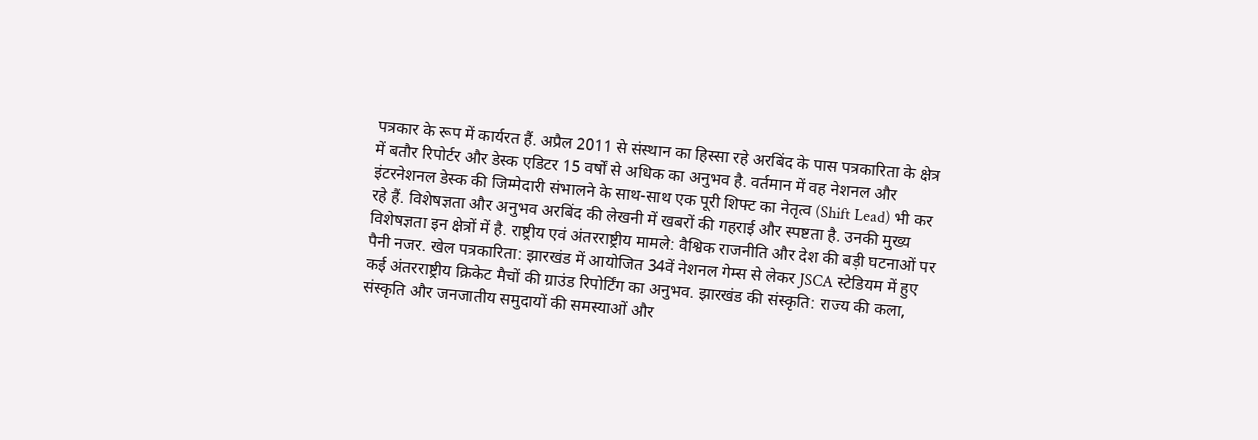पत्रकार के रूप में कार्यरत हैं. अप्रैल 2011 से संस्थान का हिस्सा रहे अरबिंद के पास पत्रकारिता के क्षेत्र में बतौर रिपोर्टर और डेस्क एडिटर 15 वर्षों से अधिक का अनुभव है. वर्तमान में वह नेशनल और इंटरनेशनल डेस्क की जिम्मेदारी संभालने के साथ-साथ एक पूरी शिफ्ट का नेतृत्व (Shift Lead) भी कर रहे हैं. विशेषज्ञता और अनुभव अरबिंद की लेखनी में खबरों की गहराई और स्पष्टता है. उनकी मुख्य विशेषज्ञता इन क्षेत्रों में है. राष्ट्रीय एवं अंतरराष्ट्रीय मामले: वैश्विक राजनीति और देश की बड़ी घटनाओं पर पैनी नजर. खेल पत्रकारिता: झारखंड में आयोजित 34वें नेशनल गेम्स से लेकर JSCA स्टेडियम में हुए कई अंतरराष्ट्रीय क्रिकेट मैचों की ग्राउंड रिपोर्टिंग का अनुभव. झारखंड की संस्कृति: राज्य की कला, संस्कृति और जनजातीय समुदायों की समस्याओं और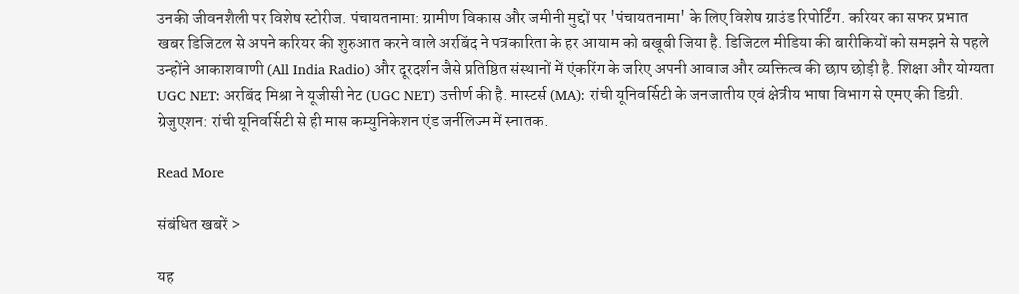उनकी जीवनशैली पर विशेष स्टोरीज. पंचायतनामा: ग्रामीण विकास और जमीनी मुद्दों पर 'पंचायतनामा' के लिए विशेष ग्राउंड रिपोर्टिंग. करियर का सफर प्रभात खबर डिजिटल से अपने करियर की शुरुआत करने वाले अरबिंद ने पत्रकारिता के हर आयाम को बखूबी जिया है. डिजिटल मीडिया की बारीकियों को समझने से पहले उन्होंने आकाशवाणी (All India Radio) और दूरदर्शन जैसे प्रतिष्ठित संस्थानों में एंकरिंग के जरिए अपनी आवाज और व्यक्तित्व की छाप छोड़ी है. शिक्षा और योग्यता UGC NET: अरबिंद मिश्रा ने यूजीसी नेट (UGC NET) उत्तीर्ण की है. मास्टर्स (MA): रांची यूनिवर्सिटी के जनजातीय एवं क्षेत्रीय भाषा विभाग से एमए की डिग्री. ग्रेजुएशन: रांची यूनिवर्सिटी से ही मास कम्युनिकेशन एंड जर्नलिज्म में स्नातक.

Read More

संबंधित खबरें >

यह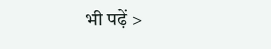भी पढ़ें >